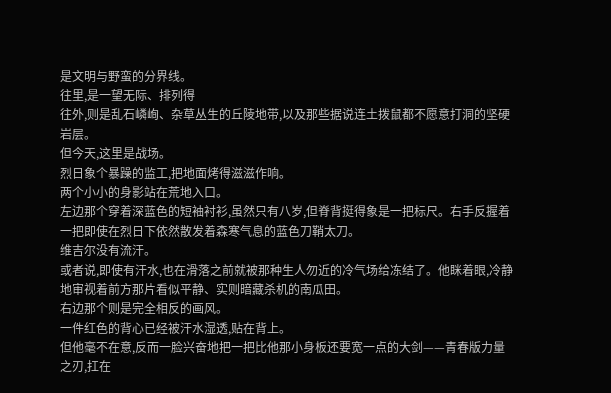是文明与野蛮的分界线。
往里,是一望无际、排列得
往外,则是乱石嶙峋、杂草丛生的丘陵地带,以及那些据说连土拨鼠都不愿意打洞的坚硬岩层。
但今天,这里是战场。
烈日象个暴躁的监工,把地面烤得滋滋作响。
两个小小的身影站在荒地入口。
左边那个穿着深蓝色的短袖衬衫,虽然只有八岁,但脊背挺得象是一把标尺。右手反握着一把即使在烈日下依然散发着森寒气息的蓝色刀鞘太刀。
维吉尔没有流汗。
或者说,即使有汗水,也在滑落之前就被那种生人勿近的冷气场给冻结了。他眯着眼,冷静地审视着前方那片看似平静、实则暗藏杀机的南瓜田。
右边那个则是完全相反的画风。
一件红色的背心已经被汗水湿透,贴在背上。
但他毫不在意,反而一脸兴奋地把一把比他那小身板还要宽一点的大剑——青春版力量之刃,扛在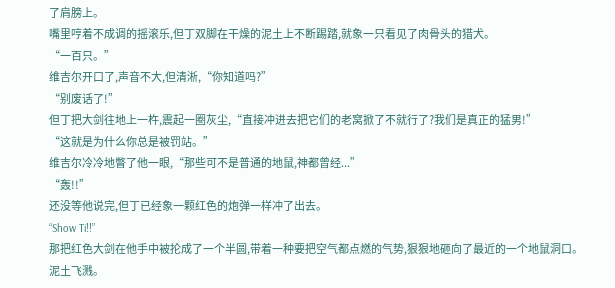了肩膀上。
嘴里哼着不成调的摇滚乐,但丁双脚在干燥的泥土上不断踢踏,就象一只看见了肉骨头的猎犬。
“一百只。”
维吉尔开口了,声音不大,但清淅,“你知道吗?”
“别废话了!”
但丁把大剑往地上一杵,震起一圈灰尘,“直接冲进去把它们的老窝掀了不就行了?我们是真正的猛男!”
“这就是为什么你总是被罚站。”
维吉尔冷冷地瞥了他一眼,“那些可不是普通的地鼠,神都曾经...”
“轰!!”
还没等他说完,但丁已经象一颗红色的炮弹一样冲了出去。
“Show Ti!!”
那把红色大剑在他手中被抡成了一个半圆,带着一种要把空气都点燃的气势,狠狠地砸向了最近的一个地鼠洞口。
泥土飞溅。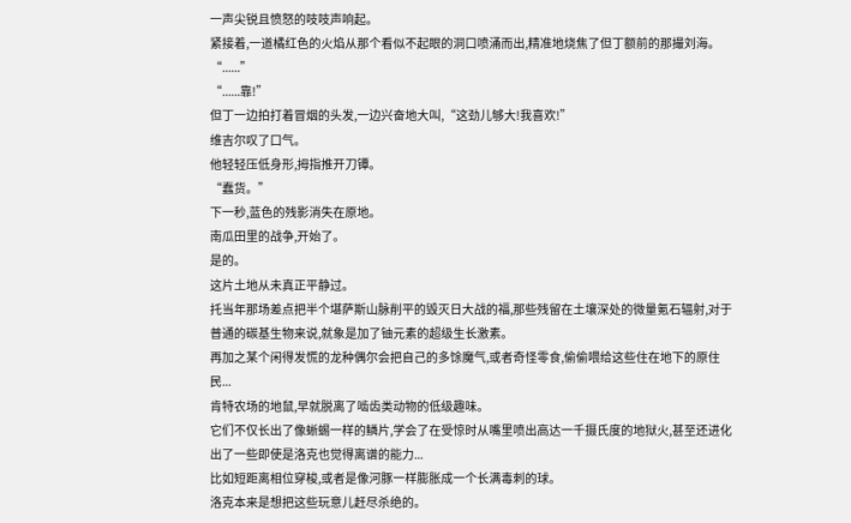一声尖锐且愤怒的吱吱声响起。
紧接着,一道橘红色的火焰从那个看似不起眼的洞口喷涌而出,精准地烧焦了但丁额前的那撮刘海。
“......”
“......靠!”
但丁一边拍打着冒烟的头发,一边兴奋地大叫,“这劲儿够大!我喜欢!”
维吉尔叹了口气。
他轻轻压低身形,拇指推开刀镡。
“蠢货。”
下一秒,蓝色的残影消失在原地。
南瓜田里的战争,开始了。
是的。
这片土地从未真正平静过。
托当年那场差点把半个堪萨斯山脉削平的毁灭日大战的福,那些残留在土壤深处的微量氪石辐射,对于普通的碳基生物来说,就象是加了铀元素的超级生长激素。
再加之某个闲得发慌的龙种偶尔会把自己的多馀魔气,或者奇怪零食,偷偷喂给这些住在地下的原住民...
肯特农场的地鼠,早就脱离了啮齿类动物的低级趣味。
它们不仅长出了像蜥蜴一样的鳞片,学会了在受惊时从嘴里喷出高达一千摄氏度的地狱火,甚至还进化出了一些即使是洛克也觉得离谱的能力...
比如短距离相位穿梭,或者是像河豚一样膨胀成一个长满毒刺的球。
洛克本来是想把这些玩意儿赶尽杀绝的。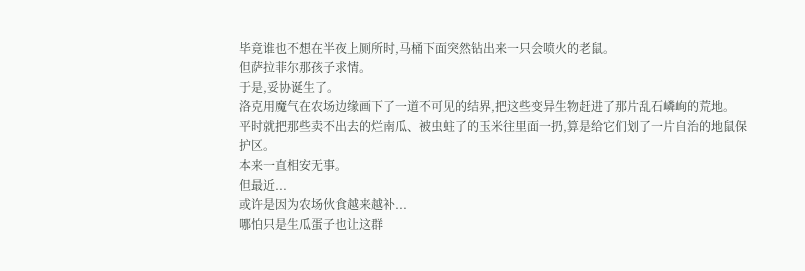毕竟谁也不想在半夜上厕所时,马桶下面突然钻出来一只会喷火的老鼠。
但萨拉菲尔那孩子求情。
于是,妥协诞生了。
洛克用魔气在农场边缘画下了一道不可见的结界,把这些变异生物赶进了那片乱石嶙峋的荒地。
平时就把那些卖不出去的烂南瓜、被虫蛀了的玉米往里面一扔,算是给它们划了一片自治的地鼠保护区。
本来一直相安无事。
但最近...
或许是因为农场伙食越来越补...
哪怕只是生瓜蛋子也让这群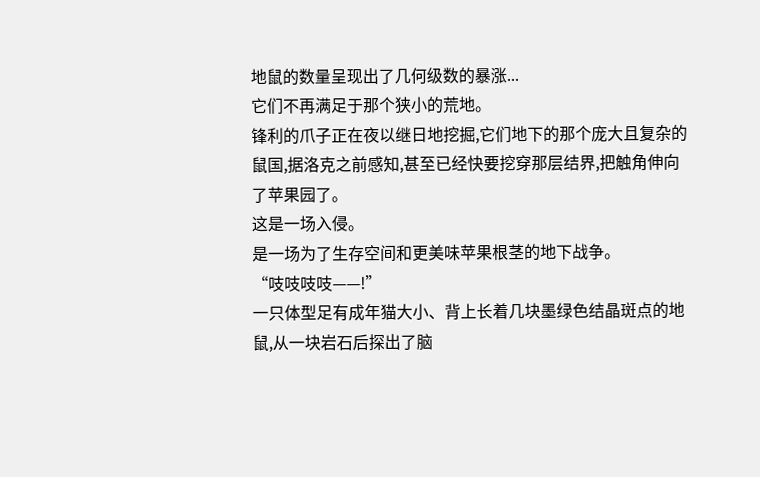地鼠的数量呈现出了几何级数的暴涨...
它们不再满足于那个狭小的荒地。
锋利的爪子正在夜以继日地挖掘,它们地下的那个庞大且复杂的鼠国,据洛克之前感知,甚至已经快要挖穿那层结界,把触角伸向了苹果园了。
这是一场入侵。
是一场为了生存空间和更美味苹果根茎的地下战争。
“吱吱吱吱——!”
一只体型足有成年猫大小、背上长着几块墨绿色结晶斑点的地鼠,从一块岩石后探出了脑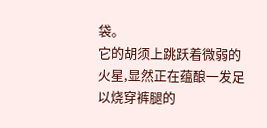袋。
它的胡须上跳跃着微弱的火星,显然正在蕴酿一发足以烧穿裤腿的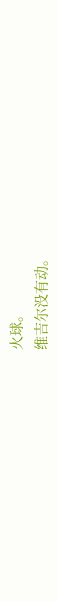火球。
维吉尔没有动。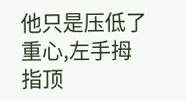他只是压低了重心,左手拇指顶